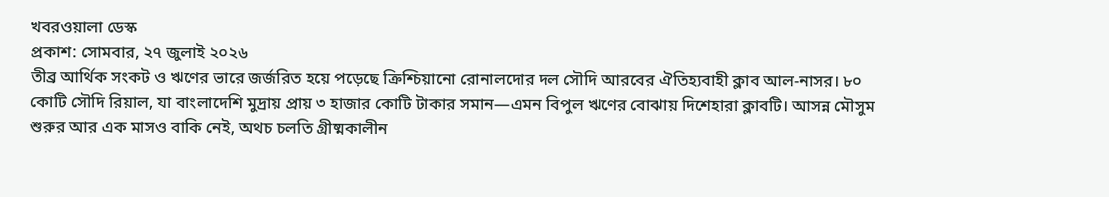খবরওয়ালা ডেস্ক
প্রকাশ: সোমবার, ২৭ জুলাই ২০২৬
তীব্র আর্থিক সংকট ও ঋণের ভারে জর্জরিত হয়ে পড়েছে ক্রিশ্চিয়ানো রোনালদোর দল সৌদি আরবের ঐতিহ্যবাহী ক্লাব আল-নাসর। ৮০ কোটি সৌদি রিয়াল, যা বাংলাদেশি মুদ্রায় প্রায় ৩ হাজার কোটি টাকার সমান—এমন বিপুল ঋণের বোঝায় দিশেহারা ক্লাবটি। আসন্ন মৌসুম শুরুর আর এক মাসও বাকি নেই, অথচ চলতি গ্রীষ্মকালীন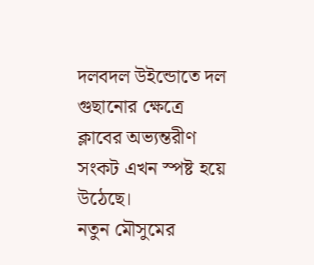দলবদল উইন্ডোতে দল গুছানোর ক্ষেত্রে ক্লাবের অভ্যন্তরীণ সংকট এখন স্পষ্ট হয়ে উঠেছে।
নতুন মৌসুমের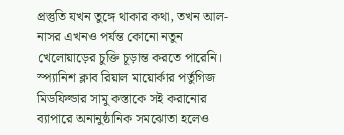প্রস্তুতি যখন তুঙ্গে থাকার কথা, তখন আল-নাসর এখনও পর্যন্ত কোনো নতুন খেলোয়াড়ের চুক্তি চূড়ান্ত করতে পারেনি। স্প্যানিশ ক্লাব রিয়াল মায়োর্কার পর্তুগিজ মিডফিল্ডার সামু কস্তাকে সই করানোর ব্যাপারে অনানুষ্ঠানিক সমঝোতা হলেও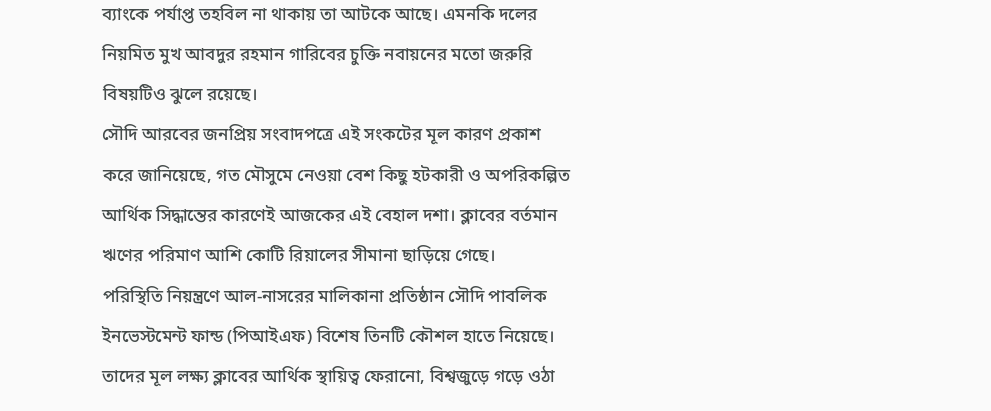ব্যাংকে পর্যাপ্ত তহবিল না থাকায় তা আটকে আছে। এমনকি দলের নিয়মিত মুখ আবদুর রহমান গারিবের চুক্তি নবায়নের মতো জরুরি বিষয়টিও ঝুলে রয়েছে।
সৌদি আরবের জনপ্রিয় সংবাদপত্রে এই সংকটের মূল কারণ প্রকাশ করে জানিয়েছে, গত মৌসুমে নেওয়া বেশ কিছু হটকারী ও অপরিকল্পিত আর্থিক সিদ্ধান্তের কারণেই আজকের এই বেহাল দশা। ক্লাবের বর্তমান ঋণের পরিমাণ আশি কোটি রিয়ালের সীমানা ছাড়িয়ে গেছে।
পরিস্থিতি নিয়ন্ত্রণে আল-নাসরের মালিকানা প্রতিষ্ঠান সৌদি পাবলিক ইনভেস্টমেন্ট ফান্ড (পিআইএফ) বিশেষ তিনটি কৌশল হাতে নিয়েছে। তাদের মূল লক্ষ্য ক্লাবের আর্থিক স্থায়িত্ব ফেরানো, বিশ্বজুড়ে গড়ে ওঠা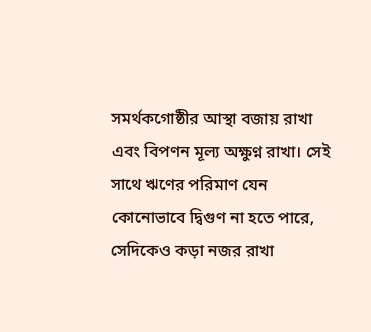সমর্থকগোষ্ঠীর আস্থা বজায় রাখা এবং বিপণন মূল্য অক্ষুণ্ন রাখা। সেই সাথে ঋণের পরিমাণ যেন কোনোভাবে দ্বিগুণ না হতে পারে, সেদিকেও কড়া নজর রাখা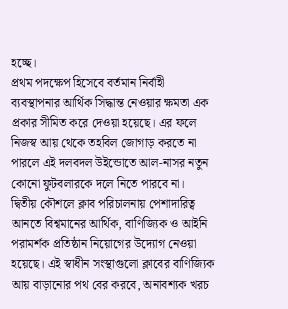হচ্ছে।
প্রথম পদক্ষেপ হিসেবে বর্তমান নির্বাহী ব্যবস্থাপনার আর্থিক সিদ্ধান্ত নেওয়ার ক্ষমতা এক প্রকার সীমিত করে দেওয়া হয়েছে। এর ফলে নিজস্ব আয় থেকে তহবিল জোগাড় করতে না পারলে এই দলবদল উইন্ডোতে আল-নাসর নতুন কোনো ফুটবলারকে দলে নিতে পারবে না।
দ্বিতীয় কৌশলে ক্লাব পরিচালনায় পেশাদারিত্ব আনতে বিশ্বমানের আর্থিক, বাণিজ্যিক ও আইনি পরামর্শক প্রতিষ্ঠান নিয়োগের উদ্যোগ নেওয়া হয়েছে। এই স্বাধীন সংস্থাগুলো ক্লাবের বাণিজ্যিক আয় বাড়ানোর পথ বের করবে, অনাবশ্যক খরচ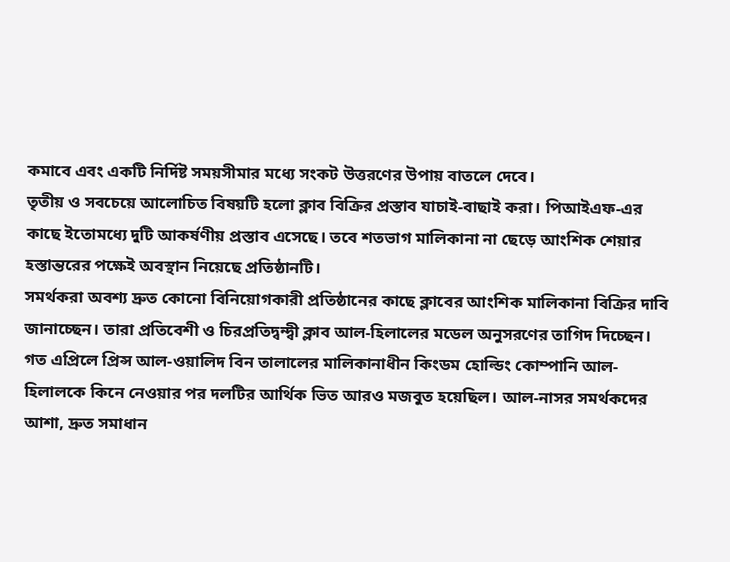কমাবে এবং একটি নির্দিষ্ট সময়সীমার মধ্যে সংকট উত্তরণের উপায় বাতলে দেবে।
তৃতীয় ও সবচেয়ে আলোচিত বিষয়টি হলো ক্লাব বিক্রির প্রস্তাব যাচাই-বাছাই করা। পিআইএফ-এর কাছে ইতোমধ্যে দুটি আকর্ষণীয় প্রস্তাব এসেছে। তবে শতভাগ মালিকানা না ছেড়ে আংশিক শেয়ার হস্তান্তরের পক্ষেই অবস্থান নিয়েছে প্রতিষ্ঠানটি।
সমর্থকরা অবশ্য দ্রুত কোনো বিনিয়োগকারী প্রতিষ্ঠানের কাছে ক্লাবের আংশিক মালিকানা বিক্রির দাবি জানাচ্ছেন। তারা প্রতিবেশী ও চিরপ্রতিদ্বন্দ্বী ক্লাব আল-হিলালের মডেল অনুসরণের তাগিদ দিচ্ছেন। গত এপ্রিলে প্রিন্স আল-ওয়ালিদ বিন তালালের মালিকানাধীন কিংডম হোল্ডিং কোম্পানি আল-হিলালকে কিনে নেওয়ার পর দলটির আর্থিক ভিত আরও মজবুত হয়েছিল। আল-নাসর সমর্থকদের আশা, দ্রুত সমাধান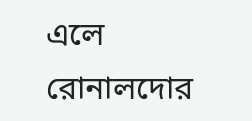এলে রোনালদোর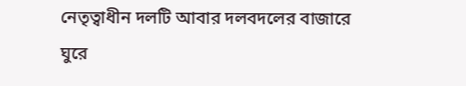নেতৃত্বাধীন দলটি আবার দলবদলের বাজারে ঘুরে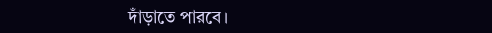দাঁড়াতে পারবে।